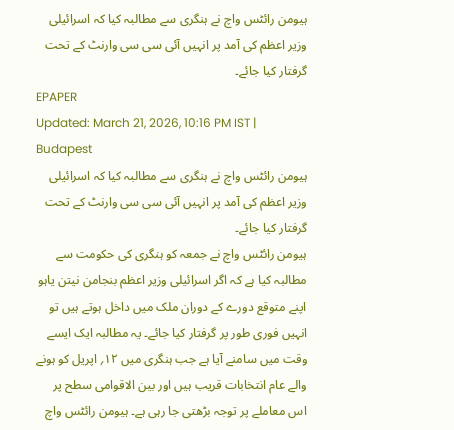ہیومن رائٹس واچ نے ہنگری سے مطالبہ کیا کہ اسرائیلی وزیر اعظم کی آمد پر انہیں آئی سی سی وارنٹ کے تحت گرفتار کیا جائے۔
EPAPER
Updated: March 21, 2026, 10:16 PM IST | Budapest
ہیومن رائٹس واچ نے ہنگری سے مطالبہ کیا کہ اسرائیلی وزیر اعظم کی آمد پر انہیں آئی سی سی وارنٹ کے تحت گرفتار کیا جائے۔
ہیومن رائٹس واچ نے جمعہ کو ہنگری کی حکومت سے مطالبہ کیا ہے کہ اگر اسرائیلی وزیر اعظم بنجامن نیتن یاہو اپنے متوقع دورے کے دوران ملک میں داخل ہوتے ہیں تو انہیں فوری طور پر گرفتار کیا جائے۔ یہ مطالبہ ایک ایسے وقت میں سامنے آیا ہے جب ہنگری میں ۱۲؍ اپریل کو ہونے والے عام انتخابات قریب ہیں اور بین الاقوامی سطح پر اس معاملے پر توجہ بڑھتی جا رہی ہے۔ ہیومن رائٹس واچ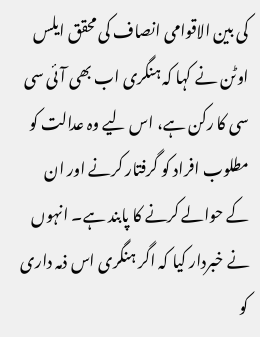کی بین الاقوامی انصاف کی محقق ایلس اوٹن نے کہا کہ ہنگری اب بھی آئی سی سی کا رکن ہے، اس لیے وہ عدالت کو مطلوب افراد کو گرفتار کرنے اور ان کے حوالے کرنے کا پابند ہے۔ انہوں نے خبردار کیا کہ اگر ہنگری اس ذمہ داری کو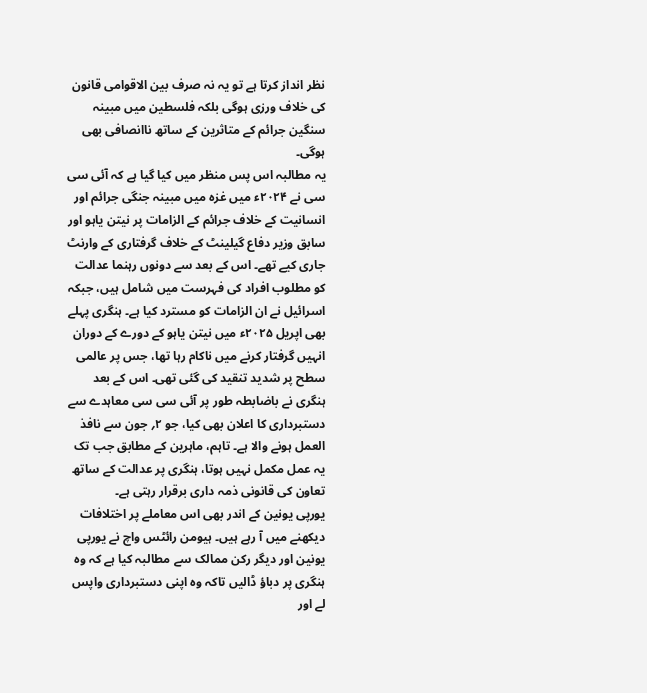نظر انداز کرتا ہے تو یہ نہ صرف بین الاقوامی قانون کی خلاف ورزی ہوگی بلکہ فلسطین میں مبینہ سنگین جرائم کے متاثرین کے ساتھ ناانصافی بھی ہوگی۔
یہ مطالبہ اس پس منظر میں کیا گیا ہے کہ آئی سی سی نے ۲۰۲۴ء میں غزہ میں مبینہ جنگی جرائم اور انسانیت کے خلاف جرائم کے الزامات پر نیتن یاہو اور سابق وزیر دفاع گیلینٹ کے خلاف گرفتاری کے وارنٹ جاری کیے تھے۔ اس کے بعد سے دونوں رہنما عدالت کو مطلوب افراد کی فہرست میں شامل ہیں، جبکہ اسرائیل نے ان الزامات کو مسترد کیا ہے۔ ہنگری پہلے بھی اپریل ۲۰۲۵ء میں نیتن یاہو کے دورے کے دوران انہیں گرفتار کرنے میں ناکام رہا تھا، جس پر عالمی سطح پر شدید تنقید کی گئی تھی۔ اس کے بعد ہنگری نے باضابطہ طور پر آئی سی سی معاہدے سے دستبرداری کا اعلان بھی کیا، جو ۲؍ جون سے نافذ العمل ہونے والا ہے۔ تاہم، ماہرین کے مطابق جب تک یہ عمل مکمل نہیں ہوتا، ہنگری پر عدالت کے ساتھ تعاون کی قانونی ذمہ داری برقرار رہتی ہے۔
یورپی یونین کے اندر بھی اس معاملے پر اختلافات دیکھنے میں آ رہے ہیں۔ ہیومن رائٹس واچ نے یورپی یونین اور دیگر رکن ممالک سے مطالبہ کیا ہے کہ وہ ہنگری پر دباؤ ڈالیں تاکہ وہ اپنی دستبرداری واپس لے اور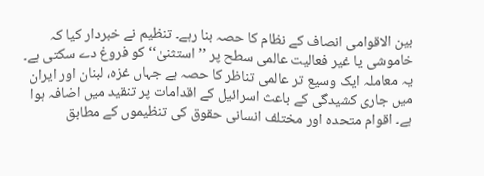بین الاقوامی انصاف کے نظام کا حصہ بنا رہے۔ تنظیم نے خبردار کیا کہ خاموشی یا غیر فعالیت عالمی سطح پر ’’استثنیٰ‘‘ کو فروغ دے سکتی ہے۔ یہ معاملہ ایک وسیع تر عالمی تناظر کا حصہ ہے جہاں غزہ، لبنان اور ایران میں جاری کشیدگی کے باعث اسرائیل کے اقدامات پر تنقید میں اضافہ ہوا ہے۔ اقوام متحدہ اور مختلف انسانی حقوق کی تنظیموں کے مطابق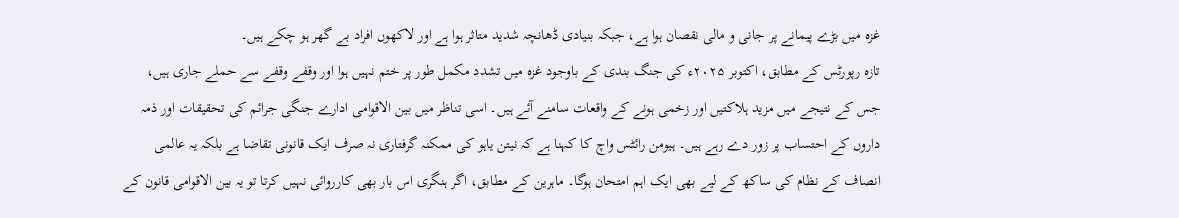غزہ میں بڑے پیمانے پر جانی و مالی نقصان ہوا ہے، جبکہ بنیادی ڈھانچہ شدید متاثر ہوا ہے اور لاکھوں افراد بے گھر ہو چکے ہیں۔
تازہ رپورٹس کے مطابق، اکتوبر ۲۰۲۵ء کی جنگ بندی کے باوجود غزہ میں تشدد مکمل طور پر ختم نہیں ہوا اور وقفے وقفے سے حملے جاری ہیں، جس کے نتیجے میں مزید ہلاکتیں اور زخمی ہونے کے واقعات سامنے آئے ہیں۔ اسی تناظر میں بین الاقوامی ادارے جنگی جرائم کی تحقیقات اور ذمہ داروں کے احتساب پر زور دے رہے ہیں۔ ہیومن رائٹس واچ کا کہنا ہے کہ نیتن یاہو کی ممکنہ گرفتاری نہ صرف ایک قانونی تقاضا ہے بلکہ یہ عالمی انصاف کے نظام کی ساکھ کے لیے بھی ایک اہم امتحان ہوگا۔ ماہرین کے مطابق، اگر ہنگری اس بار بھی کارروائی نہیں کرتا تو یہ بین الاقوامی قانون کے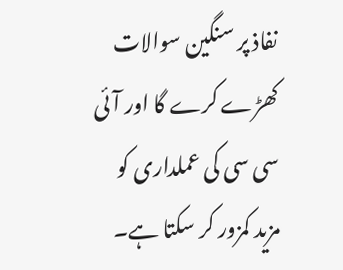نفاذ پر سنگین سوالات کھڑے کرے گا اور آئی سی سی کی عملداری کو مزید کمزور کر سکتا ہے۔